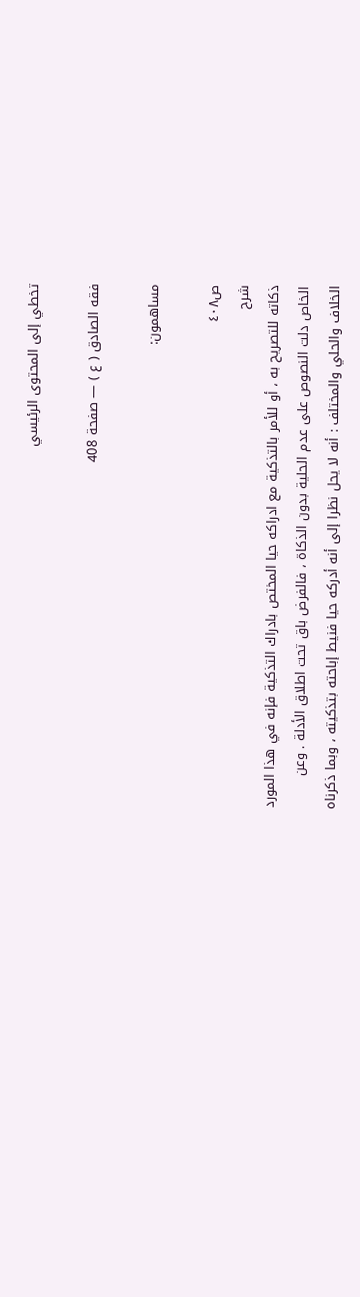تخطي إلى المحتوى الرئيسي

فقه الصادق ( ع ) — صفحة 408

مساهمون:

ص٤٠٨
شرح
ذكاته للتصريح به ، أو للأمر بالتذكية مع ادراكه حيا المختص بادراك التذكية فإنه في هذا المورد الخاص دلت النصوص على عدم الحلية بدون الذكاة ، فالفرض باق تحت اطلاق الأدلة . وعن الخلاف والحلي والمختلف : أنه لا يحل نظرا إلى أنه أدركه حيا فنيط إباحته بتذكيته ، وبما ذكرناه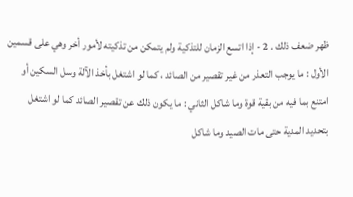ظهر ضعف ذلك . 2 - إذا اتسع الزمان للتذكية ولم يتمكن من تذكيته لأمور أخر وهي على قسمين الأول : ما يوجب التعذر من غير تقصير من الصائد ، كما لو اشتغل بأخذ الآلة وسل السكين أو امتنع بما فيه من بقية قوة وما شاكل الثاني : ما يكون ذلك عن تقصير الصائد كما لو اشتغل بتحديد المدية حتى مات الصيد وما شاكل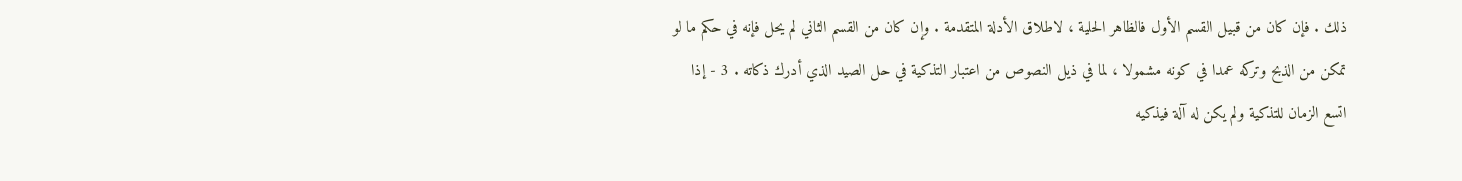ذلك . فإن كان من قبيل القسم الأول فالظاهر الحلية ، لاطلاق الأدلة المتقدمة . وإن كان من القسم الثاني لم يحل فإنه في حكم ما لو تمكن من الذبح وتركه عمدا في كونه مشمولا ، لما في ذيل النصوص من اعتبار التذكية في حل الصيد الذي أدرك ذكاته . 3 - إذا اتسع الزمان للتذكية ولم يكن له آلة فيذكيه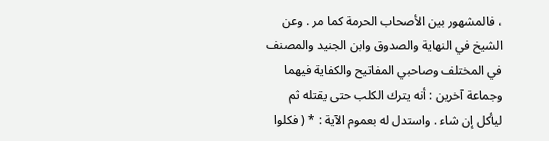، فالمشهور بين الأصحاب الحرمة كما مر . وعن الشيخ في النهاية والصدوق وابن الجنيد والمصنف في المختلف وصاحبي المفاتيح والكفاية فيهما وجماعة آخرين : أنه يترك الكلب حتى يقتله ثم ليأكل إن شاء . واستدل له بعموم الآية : * ( فكلوا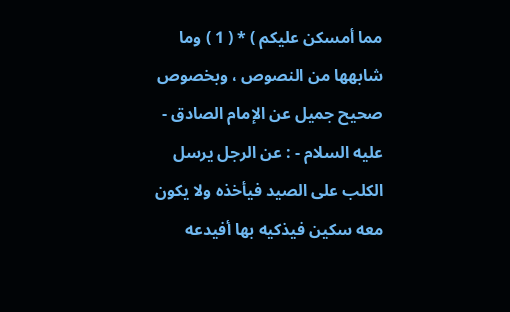مما أمسكن عليكم ) * ( 1 ) وما شابهها من النصوص ، وبخصوص صحيح جميل عن الإمام الصادق - عليه السلام - : عن الرجل يرسل الكلب على الصيد فيأخذه ولا يكون معه سكين فيذكيه بها أفيدعه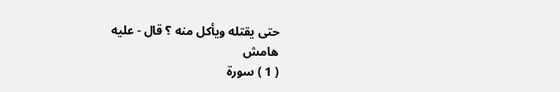حتى يقتله ويأكل منه ؟ قال - عليه
هامش
( 1 ) سورة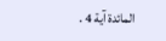المائدة آية 4 .